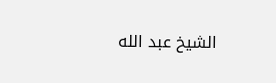الشيخ عبد الله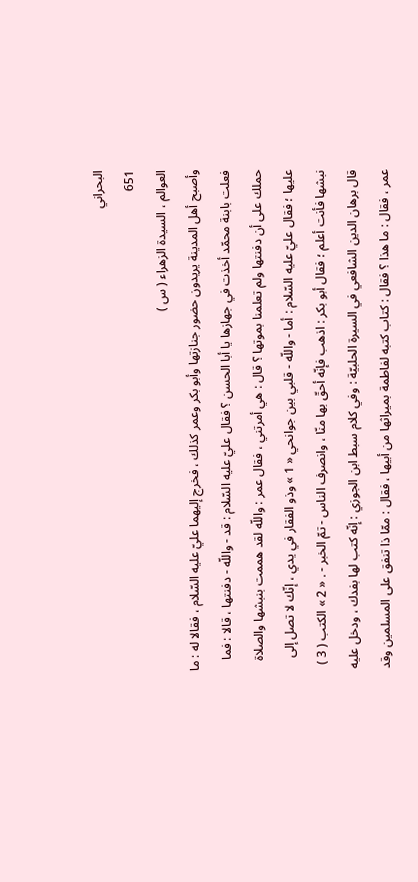البحراني
651
العوالم ، السيدة الزهراء ( س )
وأصبح أهل المدينة يريدون حضور جنازتها وأبو بكر وعمر كذلك ، فخرج إليهما عليّ عليه السّلام ، فقالا له : ما فعلت بابنة محمّد أخذت في جهازها يا أبا الحسن ؟ فقال عليّ عليه السّلام : قد - واللّه - دفنتها ، قالا : فما حملك على أن دفنتها ولم تعلمنا بموتها ؟ قال : هي أمرتني ، فقال عمر : واللّه لقد هممت بنبشها والصلاة عليها ؛ فقال عليّ عليه السّلام : أما - واللّه - قلبي بين جوانحي « 1 » وذو الفقار في يدي ، إنّك لا تصل إلى نبشها فأنت أعلم ؛ فقال أبو بكر : اذهب فإنّه أحقّ بها منّا ، وانصرف الناس - تمّ الخبر - . « 2 » الكتب ( 3 ) قال برهان الدين الشافعي في السيرة الحلبيّة : وفي كلام سبط ابن الجوزي : إنّه كتب لها بفدك ، ودخل عليه عمر ، فقال : ما هذا ؟ فقال : كتاب كتبه لفاطمة بميراثها من أبيها ، فقال : ممّا ذا تنفق على المسلمين وقد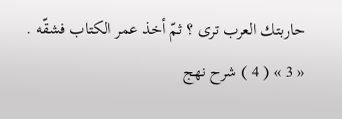حاربتك العرب ترى ؟ ثمّ أخذ عمر الكتاب فشقّه . « 3 » ( 4 ) شرح نهج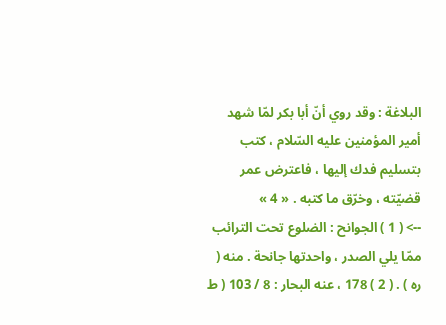البلاغة : وقد روي أنّ أبا بكر لمّا شهد أمير المؤمنين عليه السّلام ، كتب بتسليم فدك إليها ، فاعترض عمر قضيّته ، وخرّق ما كتبه . « 4 »
--> ( 1 ) الجوانح : الضلوع تحت الترائب ممّا يلي الصدر ، واحدتها جانحة . منه ( ره ) . ( 2 ) 178 ، عنه البحار : 8 / 103 ( ط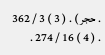. حجر ) . ( 3 ) 3 / 362 . ( 4 ) 16 / 274 .